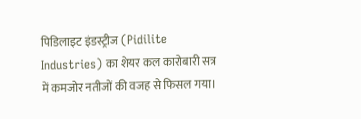पिडिलाइट इंडस्ट्रीज (Pidilite Industries) का शेयर कल कारोबारी सत्र में कमजोर नतीजों की वजह से फिसल गया।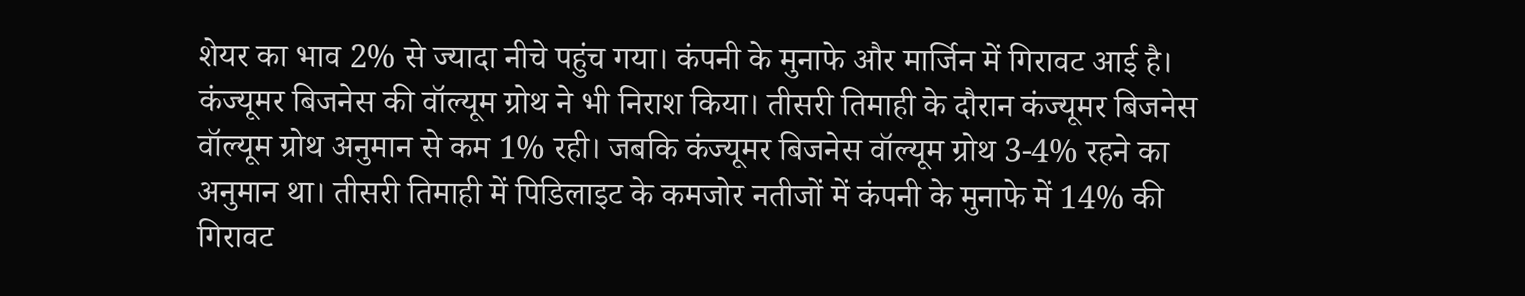शेयर का भाव 2% से ज्यादा नीचे पहुंच गया। कंपनी के मुनाफे और मार्जिन में गिरावट आई है। कंज्यूमर बिजनेस की वॉल्यूम ग्रोथ ने भी निराश किया। तीसरी तिमाही के दौरान कंज्यूमर बिजनेस वॉल्यूम ग्रोथ अनुमान से कम 1% रही। जबकि कंज्यूमर बिजनेस वॉल्यूम ग्रोथ 3-4% रहने का अनुमान था। तीसरी तिमाही में पिडिलाइट के कमजोर नतीजों में कंपनी के मुनाफे में 14% की गिरावट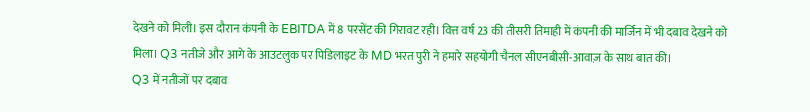देखने को मिली। इस दौरान कंपनी के EBITDA में 8 परसेंट की गिरावट रही। वित्त वर्ष 23 की तीसरी तिमाही में कंपनी की मार्जिन में भी दबाव देखने को मिला। Q3 नतीजे और आगे के आउटलुक पर पिडिलाइट के MD भरत पुरी ने हमारे सहयोगी चैनल सीएनबीसी-आवाज़ के साथ बात की।
Q3 में नतीजों पर दबाव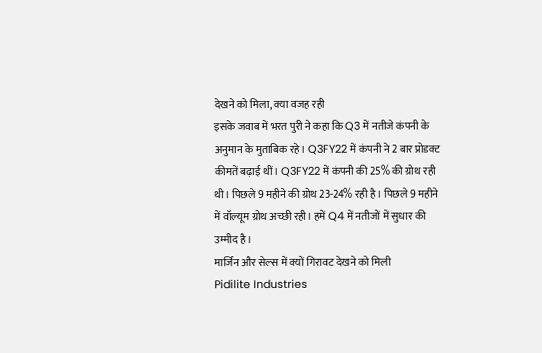देखने को मिला, क्या वजह रही
इसके जवाब में भरत पुरी ने कहा कि Q3 में नतीजे कंपनी के अनुमान के मुताबिक रहे। Q3FY22 में कंपनी ने 2 बार प्रोडक्ट कीमतें बढ़ाई थीं। Q3FY22 में कंपनी की 25% की ग्रोथ रही थी। पिछले 9 महीने की ग्रोथ 23-24% रही है। पिछले 9 महीने में वॉल्यूम ग्रोथ अच्छी रही। हमें Q4 में नतीजों में सुधार की उम्मीद है।
मार्जिन और सेल्स में क्यों गिरावट देखने को मिली
Pidilite Industries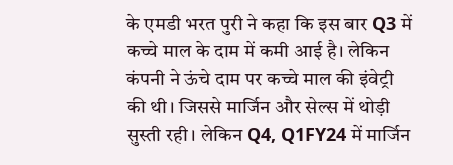के एमडी भरत पुरी ने कहा कि इस बार Q3 में कच्चे माल के दाम में कमी आई है। लेकिन कंपनी ने ऊंचे दाम पर कच्चे माल की इंवेट्री की थी। जिससे मार्जिन और सेल्स में थोड़ी सुस्ती रही। लेकिन Q4, Q1FY24 में मार्जिन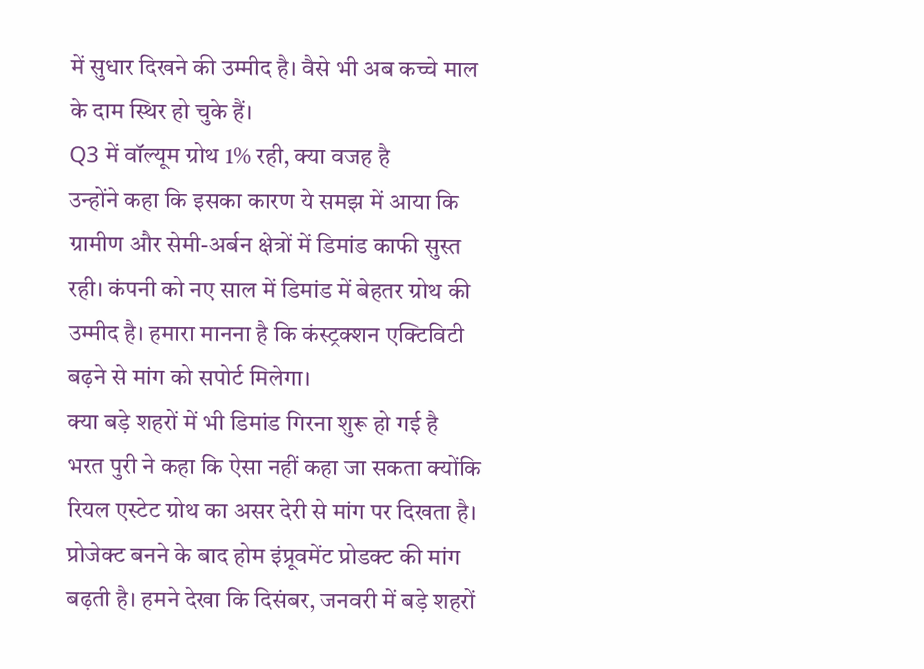में सुधार दिखने की उम्मीद है। वैसे भी अब कच्चे माल के दाम स्थिर हो चुके हैं।
Q3 में वॉल्यूम ग्रोथ 1% रही, क्या वजह है
उन्होंने कहा कि इसका कारण ये समझ में आया कि ग्रामीण और सेमी-अर्बन क्षेत्रों में डिमांड काफी सुस्त रही। कंपनी को नए साल में डिमांड में बेहतर ग्रोथ की उम्मीद है। हमारा मानना है कि कंस्ट्रक्शन एक्टिविटी बढ़ने से मांग को सपोर्ट मिलेगा।
क्या बड़े शहरों में भी डिमांड गिरना शुरू हो गई है
भरत पुरी ने कहा कि ऐसा नहीं कहा जा सकता क्योंकि रियल एस्टेट ग्रोथ का असर देरी से मांग पर दिखता है। प्रोजेक्ट बनने के बाद होम इंप्रूवमेंट प्रोडक्ट की मांग बढ़ती है। हमने देखा कि दिसंबर, जनवरी में बड़े शहरों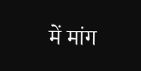में मांग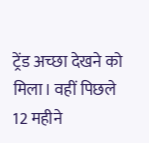ट्रेंड अच्छा देखने को मिला। वहीं पिछले 12 महीने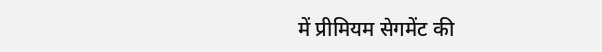में प्रीमियम सेगमेंट की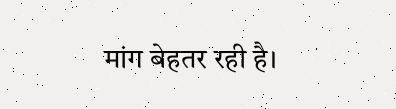मांग बेहतर रही है।